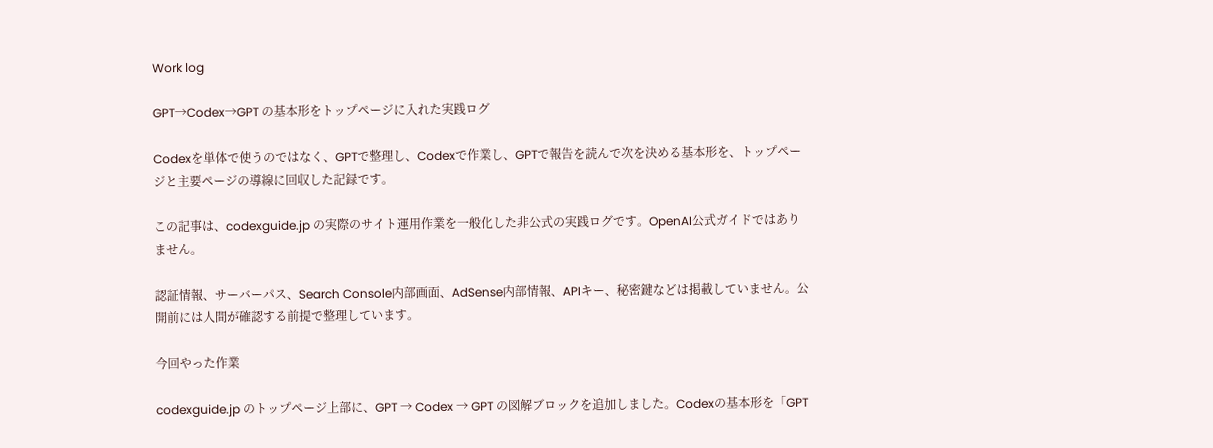Work log

GPT→Codex→GPT の基本形をトップページに入れた実践ログ

Codexを単体で使うのではなく、GPTで整理し、Codexで作業し、GPTで報告を読んで次を決める基本形を、トップページと主要ページの導線に回収した記録です。

この記事は、codexguide.jp の実際のサイト運用作業を一般化した非公式の実践ログです。OpenAI公式ガイドではありません。

認証情報、サーバーパス、Search Console内部画面、AdSense内部情報、APIキー、秘密鍵などは掲載していません。公開前には人間が確認する前提で整理しています。

今回やった作業

codexguide.jp のトップページ上部に、GPT → Codex → GPT の図解ブロックを追加しました。Codexの基本形を「GPT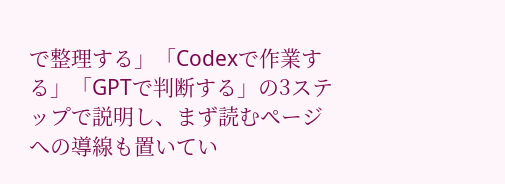で整理する」「Codexで作業する」「GPTで判断する」の3ステップで説明し、まず読むページへの導線も置いてい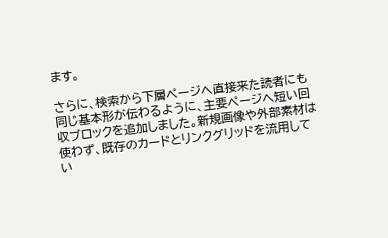ます。

さらに、検索から下層ページへ直接来た読者にも同じ基本形が伝わるように、主要ページへ短い回収ブロックを追加しました。新規画像や外部素材は使わず、既存のカードとリンクグリッドを流用してい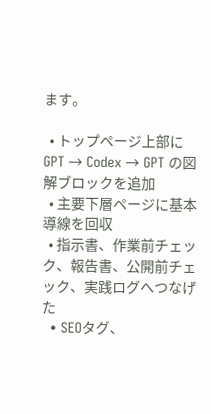ます。

  • トップページ上部に GPT → Codex → GPT の図解ブロックを追加
  • 主要下層ページに基本導線を回収
  • 指示書、作業前チェック、報告書、公開前チェック、実践ログへつなげた
  • SEOタグ、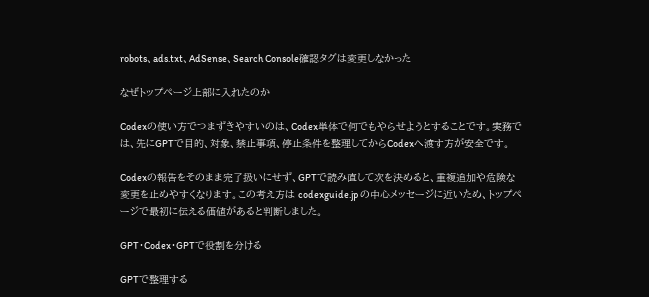robots、ads.txt、AdSense、Search Console確認タグは変更しなかった

なぜトップページ上部に入れたのか

Codexの使い方でつまずきやすいのは、Codex単体で何でもやらせようとすることです。実務では、先にGPTで目的、対象、禁止事項、停止条件を整理してからCodexへ渡す方が安全です。

Codexの報告をそのまま完了扱いにせず、GPTで読み直して次を決めると、重複追加や危険な変更を止めやすくなります。この考え方は codexguide.jp の中心メッセージに近いため、トップページで最初に伝える価値があると判断しました。

GPT・Codex・GPTで役割を分ける

GPTで整理する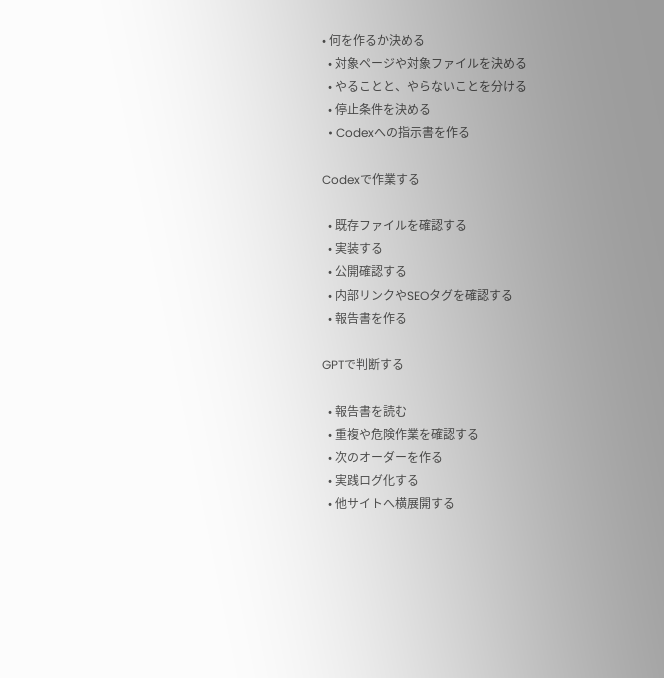• 何を作るか決める
  • 対象ページや対象ファイルを決める
  • やることと、やらないことを分ける
  • 停止条件を決める
  • Codexへの指示書を作る

Codexで作業する

  • 既存ファイルを確認する
  • 実装する
  • 公開確認する
  • 内部リンクやSEOタグを確認する
  • 報告書を作る

GPTで判断する

  • 報告書を読む
  • 重複や危険作業を確認する
  • 次のオーダーを作る
  • 実践ログ化する
  • 他サイトへ横展開する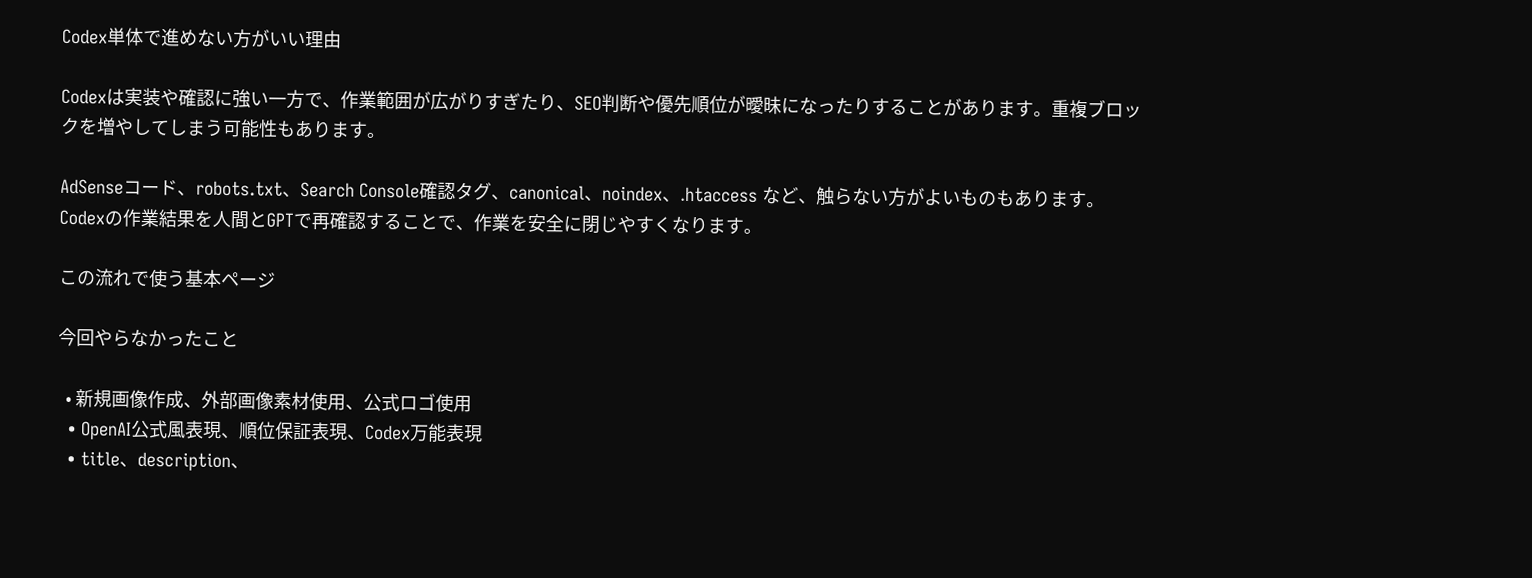Codex単体で進めない方がいい理由

Codexは実装や確認に強い一方で、作業範囲が広がりすぎたり、SEO判断や優先順位が曖昧になったりすることがあります。重複ブロックを増やしてしまう可能性もあります。

AdSenseコード、robots.txt、Search Console確認タグ、canonical、noindex、.htaccess など、触らない方がよいものもあります。Codexの作業結果を人間とGPTで再確認することで、作業を安全に閉じやすくなります。

この流れで使う基本ページ

今回やらなかったこと

  • 新規画像作成、外部画像素材使用、公式ロゴ使用
  • OpenAI公式風表現、順位保証表現、Codex万能表現
  • title、description、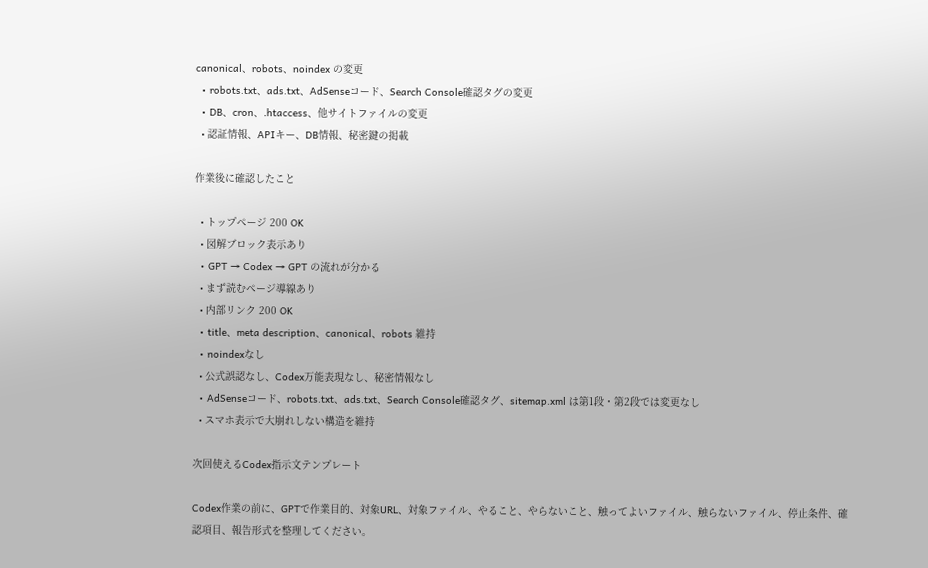canonical、robots、noindex の変更
  • robots.txt、ads.txt、AdSenseコード、Search Console確認タグの変更
  • DB、cron、.htaccess、他サイトファイルの変更
  • 認証情報、APIキー、DB情報、秘密鍵の掲載

作業後に確認したこと

  • トップページ 200 OK
  • 図解ブロック表示あり
  • GPT → Codex → GPT の流れが分かる
  • まず読むページ導線あり
  • 内部リンク 200 OK
  • title、meta description、canonical、robots 維持
  • noindexなし
  • 公式誤認なし、Codex万能表現なし、秘密情報なし
  • AdSenseコード、robots.txt、ads.txt、Search Console確認タグ、sitemap.xml は第1段・第2段では変更なし
  • スマホ表示で大崩れしない構造を維持

次回使えるCodex指示文テンプレート

Codex作業の前に、GPTで作業目的、対象URL、対象ファイル、やること、やらないこと、触ってよいファイル、触らないファイル、停止条件、確認項目、報告形式を整理してください。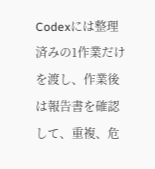Codexには整理済みの1作業だけを渡し、作業後は報告書を確認して、重複、危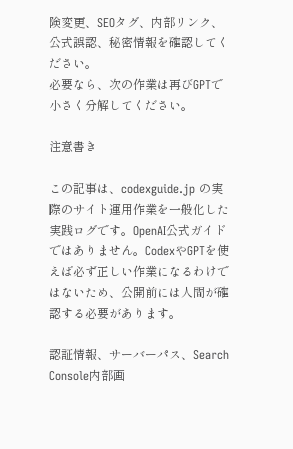険変更、SEOタグ、内部リンク、公式誤認、秘密情報を確認してください。
必要なら、次の作業は再びGPTで小さく分解してください。

注意書き

この記事は、codexguide.jp の実際のサイト運用作業を一般化した実践ログです。OpenAI公式ガイドではありません。CodexやGPTを使えば必ず正しい作業になるわけではないため、公開前には人間が確認する必要があります。

認証情報、サーバーパス、Search Console内部画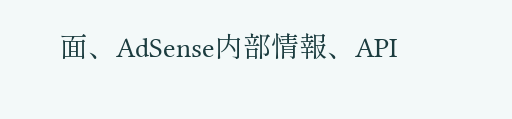面、AdSense内部情報、API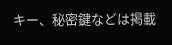キー、秘密鍵などは掲載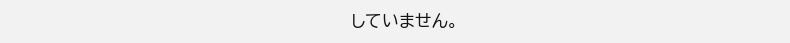していません。